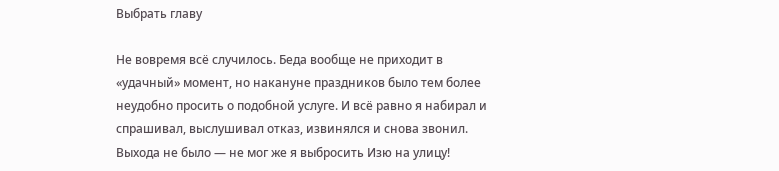Выбрать главу

Не вовремя всё случилось. Беда вообще не приходит в «удачный» момент, но накануне праздников было тем более неудобно просить о подобной услуге. И всё равно я набирал и спрашивал, выслушивал отказ, извинялся и снова звонил. Выхода не было — не мог же я выбросить Изю на улицу!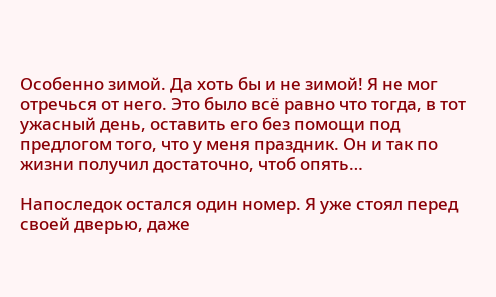Особенно зимой. Да хоть бы и не зимой! Я не мог отречься от него. Это было всё равно что тогда, в тот ужасный день, оставить его без помощи под предлогом того, что у меня праздник. Он и так по жизни получил достаточно, чтоб опять…

Напоследок остался один номер. Я уже стоял перед своей дверью, даже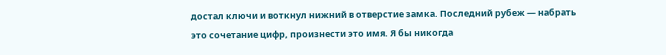достал ключи и воткнул нижний в отверстие замка. Последний рубеж — набрать это сочетание цифр, произнести это имя. Я бы никогда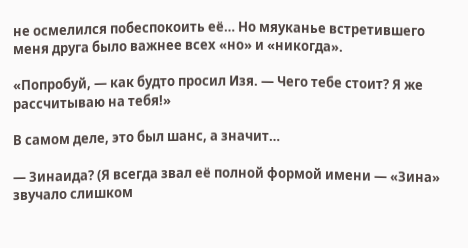не осмелился побеспокоить её… Но мяуканье встретившего меня друга было важнее всех «но» и «никогда».

«Попробуй, — как будто просил Изя. — Чего тебе стоит? Я же рассчитываю на тебя!»

В самом деле, это был шанс, а значит…

— Зинаида? (Я всегда звал её полной формой имени — «Зина» звучало слишком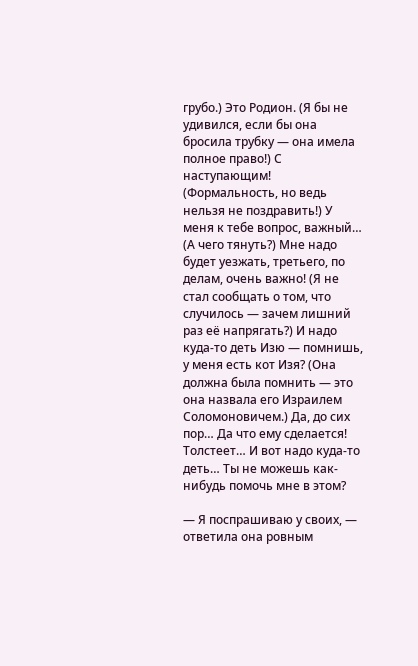грубо.) Это Родион. (Я бы не удивился, если бы она бросила трубку — она имела полное право!) С наступающим! (Формальность, но ведь нельзя не поздравить!) У меня к тебе вопрос, важный… (А чего тянуть?) Мне надо будет уезжать, третьего, по делам, очень важно! (Я не стал сообщать о том, что случилось — зачем лишний раз её напрягать?) И надо куда-то деть Изю — помнишь, у меня есть кот Изя? (Она должна была помнить — это она назвала его Израилем Соломоновичем.) Да, до сих пор… Да что ему сделается! Толстеет… И вот надо куда-то деть… Ты не можешь как-нибудь помочь мне в этом?

— Я поспрашиваю у своих, — ответила она ровным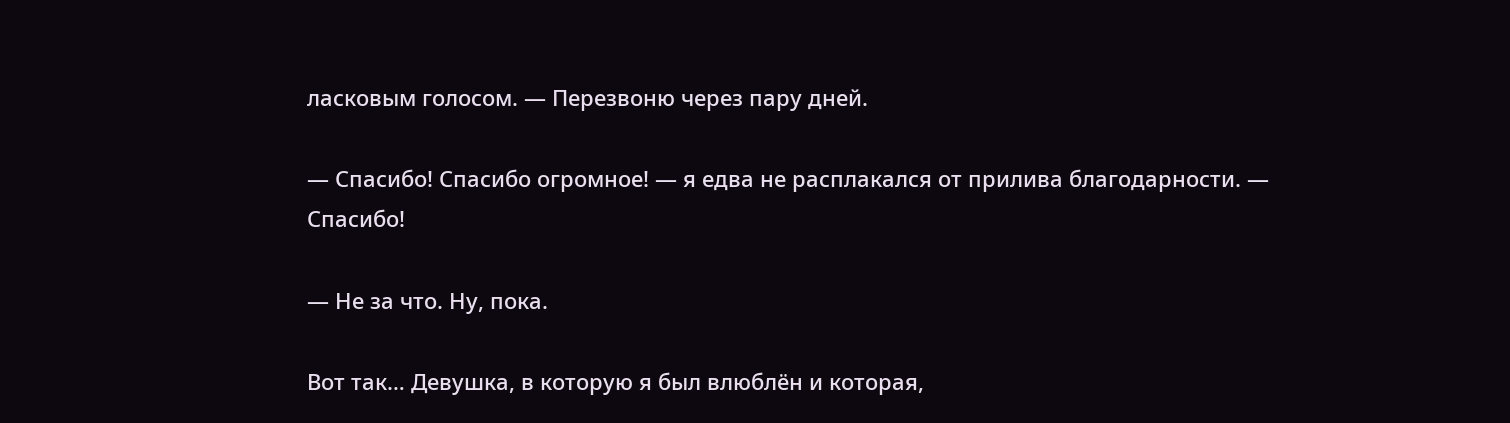ласковым голосом. — Перезвоню через пару дней.

— Спасибо! Спасибо огромное! — я едва не расплакался от прилива благодарности. — Спасибо!

— Не за что. Ну, пока.

Вот так… Девушка, в которую я был влюблён и которая,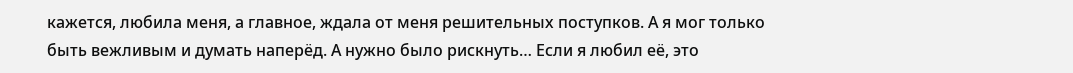кажется, любила меня, а главное, ждала от меня решительных поступков. А я мог только быть вежливым и думать наперёд. А нужно было рискнуть… Если я любил её, это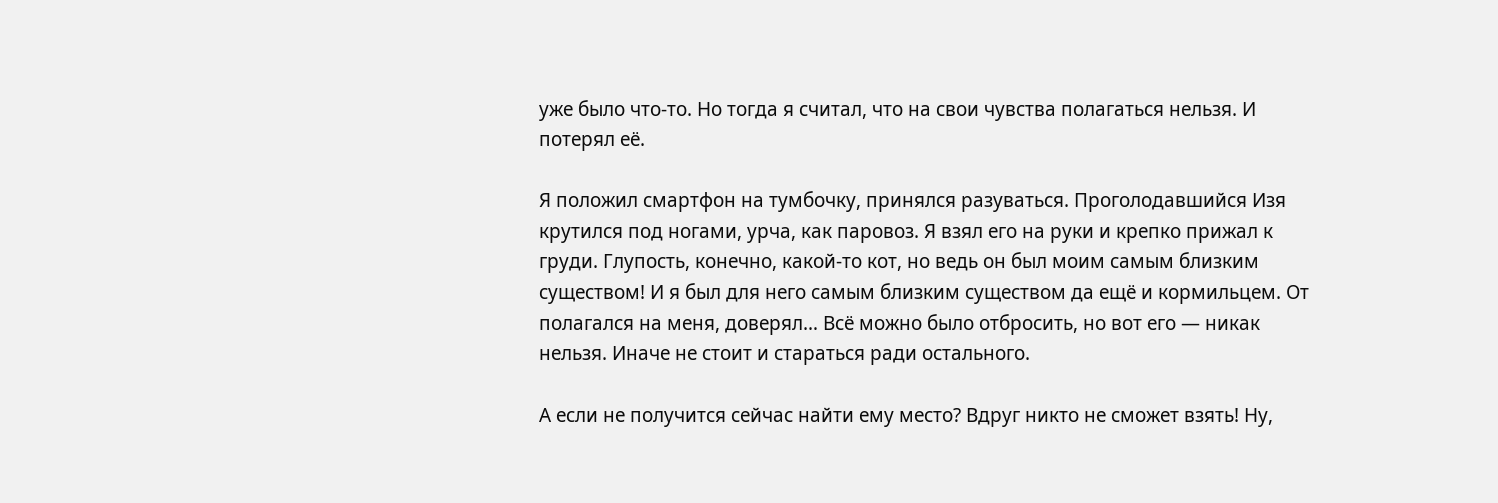уже было что-то. Но тогда я считал, что на свои чувства полагаться нельзя. И потерял её.

Я положил смартфон на тумбочку, принялся разуваться. Проголодавшийся Изя крутился под ногами, урча, как паровоз. Я взял его на руки и крепко прижал к груди. Глупость, конечно, какой-то кот, но ведь он был моим самым близким существом! И я был для него самым близким существом да ещё и кормильцем. От полагался на меня, доверял… Всё можно было отбросить, но вот его — никак нельзя. Иначе не стоит и стараться ради остального.

А если не получится сейчас найти ему место? Вдруг никто не сможет взять! Ну,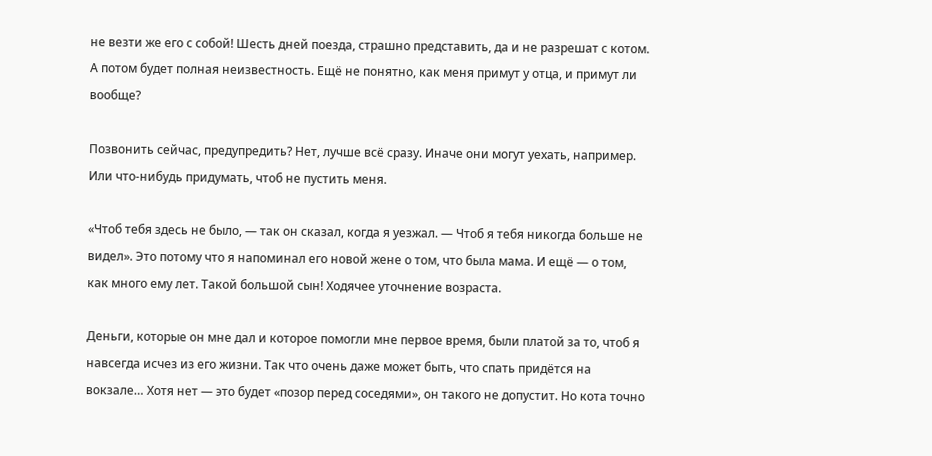не везти же его с собой! Шесть дней поезда, страшно представить, да и не разрешат с котом. А потом будет полная неизвестность. Ещё не понятно, как меня примут у отца, и примут ли вообще?

Позвонить сейчас, предупредить? Нет, лучше всё сразу. Иначе они могут уехать, например. Или что-нибудь придумать, чтоб не пустить меня.

«Чтоб тебя здесь не было, — так он сказал, когда я уезжал. — Чтоб я тебя никогда больше не видел». Это потому что я напоминал его новой жене о том, что была мама. И ещё — о том, как много ему лет. Такой большой сын! Ходячее уточнение возраста.

Деньги, которые он мне дал и которое помогли мне первое время, были платой за то, чтоб я навсегда исчез из его жизни. Так что очень даже может быть, что спать придётся на вокзале… Хотя нет — это будет «позор перед соседями», он такого не допустит. Но кота точно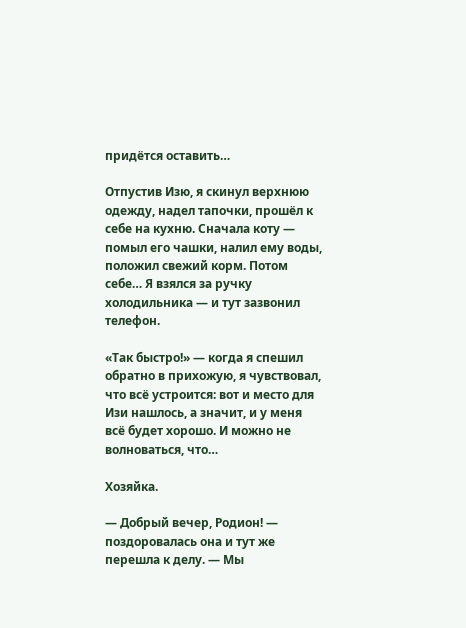придётся оставить…

Отпустив Изю, я скинул верхнюю одежду, надел тапочки, прошёл к себе на кухню. Сначала коту — помыл его чашки, налил ему воды, положил свежий корм. Потом себе… Я взялся за ручку холодильника — и тут зазвонил телефон.

«Так быстро!» — когда я спешил обратно в прихожую, я чувствовал, что всё устроится: вот и место для Изи нашлось, а значит, и у меня всё будет хорошо. И можно не волноваться, что…

Хозяйка.

— Добрый вечер, Родион! — поздоровалась она и тут же перешла к делу. — Мы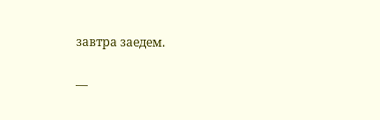завтра заедем.

—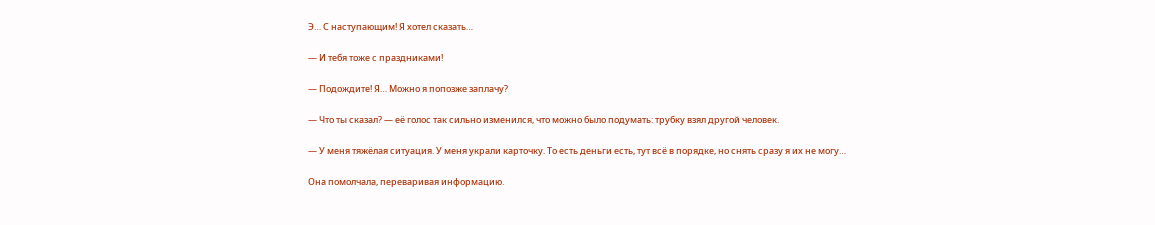Э… С наступающим! Я хотел сказать…

— И тебя тоже с праздниками!

— Подождите! Я… Можно я попозже заплачу?

— Что ты сказал? — её голос так сильно изменился, что можно было подумать: трубку взял другой человек.

— У меня тяжёлая ситуация. У меня украли карточку. То есть деньги есть, тут всё в порядке, но снять сразу я их не могу…

Она помолчала, переваривая информацию.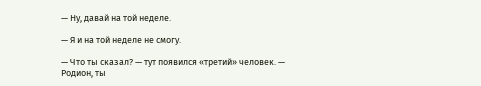— Ну, давай на той неделе.

— Я и на той неделе не смогу.

— Что ты сказал? — тут появился «третий» человек. — Родион, ты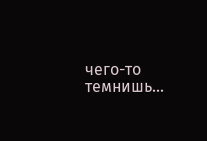чего-то темнишь…